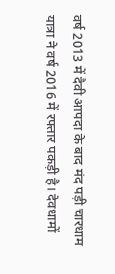वर्ष 2013 में दैवी आपदा के बाद मंद पड़ी चारधाम यात्रा ने वर्ष 2016 में रफ्तार पकड़ी है। देवधामों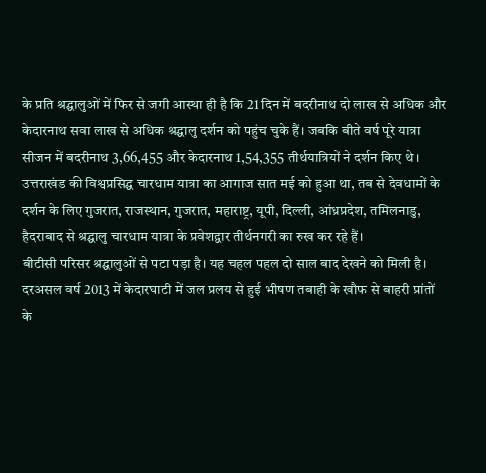के प्रति श्रद्घालुओं में फिर से जगी आस्था ही है कि 21 दिन में बदरीनाथ दो लाख से अधिक और केदारनाथ सवा लाख से अधिक श्रद्घालु दर्शन को पहुंच चुके हैं। जबकि बीते वर्ष पूरे यात्रा सीजन में बदरीनाथ 3,66,455 और केदारनाथ 1,54,355 तीर्थयात्रियों ने दर्शन किए थे।
उत्तराखंड की विश्वप्रसिद्घ चारधाम यात्रा का आगाज सात मई को हुआ था, तब से देवधामों के दर्शन के लिए गुजरात, राजस्थान, गुजरात, महाराष्ट्र, यूपी, दिल्ली, आंध्रप्रदेश, तमिलनाडु, हैदराबाद से श्रद्घालु चारधाम यात्रा के प्रवेशद्वार तीर्थनगरी का रुख कर रहे हैं।
बीटीसी परिसर श्रद्घालुओं से पटा पड़ा है। यह चहल पहल दो साल बाद देखने को मिली है। दरअसल वर्ष 2013 में केदारघाटी में जल प्रलय से हुई भीषण तबाही के खौफ से बाहरी प्रांतों के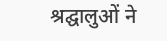श्रद्घालुओं ने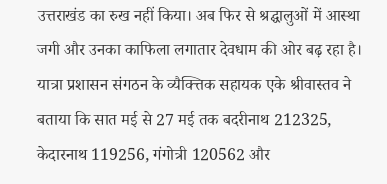उत्तराखंड का रुख नहीं किया। अब फिर से श्रद्घालुओं में आस्था जगी और उनका काफिला लगातार देवधाम की ओर बढ़ रहा है।
यात्रा प्रशासन संगठन के व्यैक्त्तिक सहायक एके श्रीवास्तव ने बताया कि सात मई से 27 मई तक बदरीनाथ 212325, केदारनाथ 119256, गंगोत्री 120562 और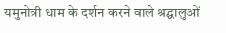यमुनोत्री धाम के दर्शन करने वाले श्रद्घालुओं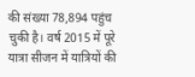की संख्या 78,894 पहुंच चुकी है। वर्ष 2015 में पूरे यात्रा सीजन में यात्रियों की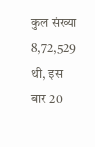कुल संख्या 8,72,529 थी, इस बार 20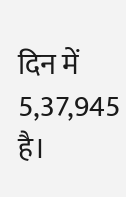दिन में 5,37,945 है।